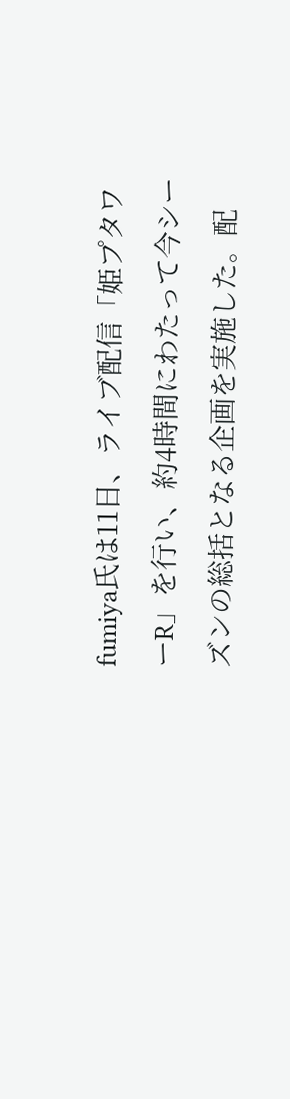fumiya氏は11日、ライブ配信「姫プタワーR」を行い、約4時間にわたって今シーズンの総括となる企画を実施した。配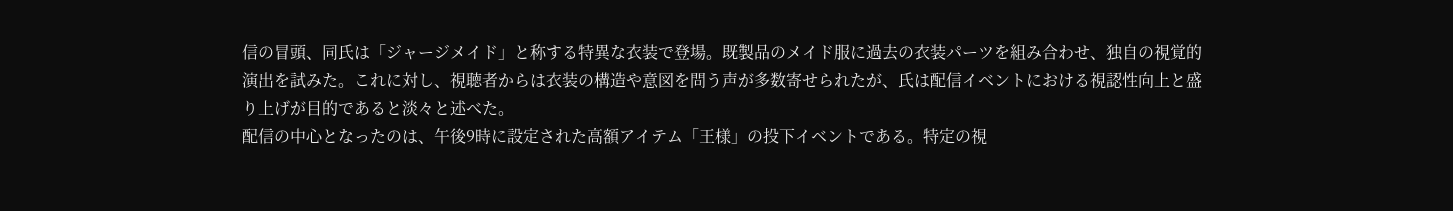信の冒頭、同氏は「ジャージメイド」と称する特異な衣装で登場。既製品のメイド服に過去の衣装パーツを組み合わせ、独自の視覚的演出を試みた。これに対し、視聴者からは衣装の構造や意図を問う声が多数寄せられたが、氏は配信イベントにおける視認性向上と盛り上げが目的であると淡々と述べた。
配信の中心となったのは、午後9時に設定された高額アイテム「王様」の投下イベントである。特定の視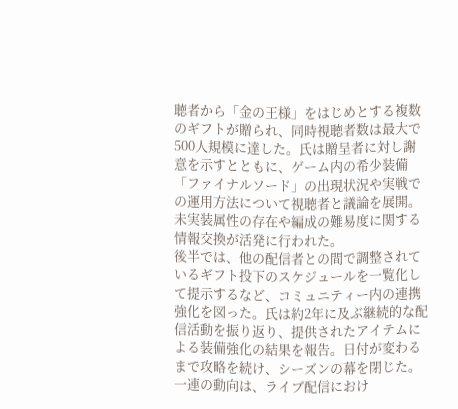聴者から「金の王様」をはじめとする複数のギフトが贈られ、同時視聴者数は最大で500人規模に達した。氏は贈呈者に対し謝意を示すとともに、ゲーム内の希少装備「ファイナルソード」の出現状況や実戦での運用方法について視聴者と議論を展開。未実装属性の存在や編成の難易度に関する情報交換が活発に行われた。
後半では、他の配信者との間で調整されているギフト投下のスケジュールを一覧化して提示するなど、コミュニティー内の連携強化を図った。氏は約2年に及ぶ継続的な配信活動を振り返り、提供されたアイテムによる装備強化の結果を報告。日付が変わるまで攻略を続け、シーズンの幕を閉じた。一連の動向は、ライブ配信におけ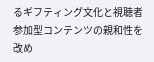るギフティング文化と視聴者参加型コンテンツの親和性を改め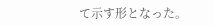て示す形となった。